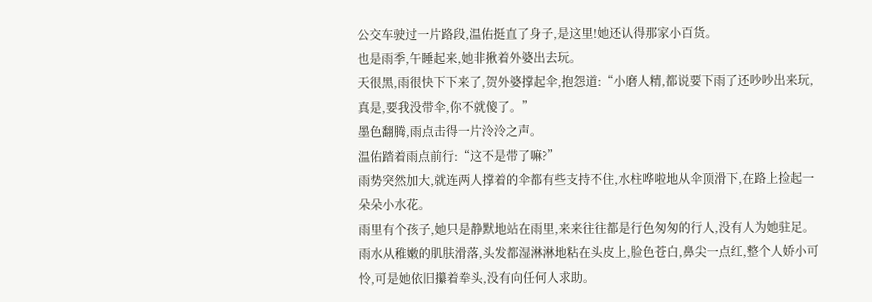公交车驶过一片路段,温佑挺直了身子,是这里!她还认得那家小百货。
也是雨季,午睡起来,她非揪着外婆出去玩。
天很黑,雨很快下下来了,贺外婆撑起伞,抱怨道:“小磨人精,都说要下雨了还吵吵出来玩,真是,要我没带伞,你不就傻了。”
墨色翻腾,雨点击得一片泠泠之声。
温佑踏着雨点前行:“这不是带了嘛?”
雨势突然加大,就连两人撑着的伞都有些支持不住,水柱哗啦地从伞顶滑下,在路上捡起一朵朵小水花。
雨里有个孩子,她只是静默地站在雨里,来来往往都是行色匆匆的行人,没有人为她驻足。
雨水从稚嫩的肌肤滑落,头发都湿淋淋地粘在头皮上,脸色苍白,鼻尖一点红,整个人娇小可怜,可是她依旧攥着牶头,没有向任何人求助。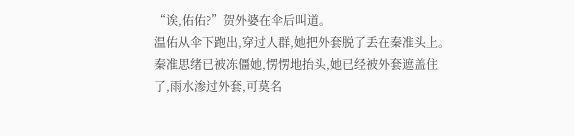“诶,佑佑?”贺外婆在伞后叫道。
温佑从伞下跑出,穿过人群,她把外套脱了丢在秦准头上。
秦准思绪已被冻僵她,愣愣地抬头,她已经被外套遮盖住了,雨水渗过外套,可莫名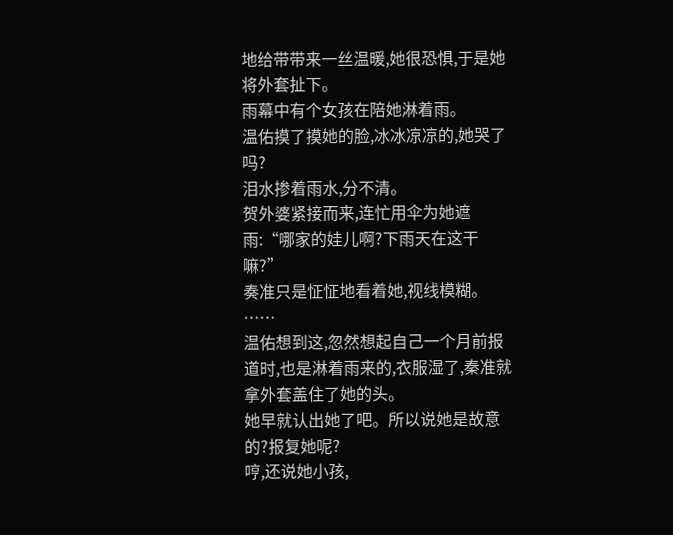地给带带来一丝温暖,她很恐惧,于是她将外套扯下。
雨幕中有个女孩在陪她淋着雨。
温佑摸了摸她的脸,冰冰凉凉的,她哭了吗?
泪水掺着雨水,分不清。
贺外婆紧接而来,连忙用伞为她遮雨:“哪家的娃儿啊?下雨天在这干嘛?”
奏准只是怔怔地看着她,视线模糊。
……
温佑想到这,忽然想起自己一个月前报道时,也是淋着雨来的,衣服湿了,秦准就拿外套盖住了她的头。
她早就认出她了吧。所以说她是故意的?报复她呢?
哼,还说她小孩,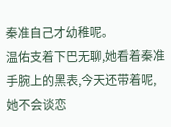秦准自己才幼稚呢。
温佑支着下巴无聊,她看着秦准手腕上的黑表,今天还带着呢,她不会谈恋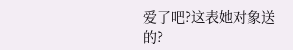爱了吧?这表她对象送的?